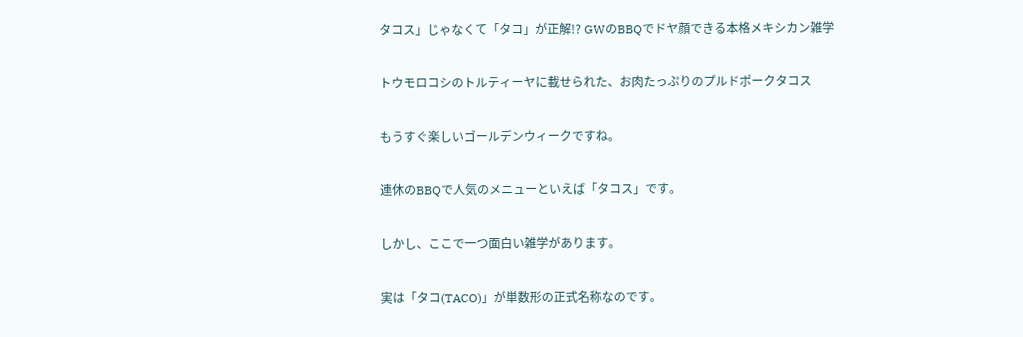タコス」じゃなくて「タコ」が正解!? GWのBBQでドヤ顔できる本格メキシカン雑学

トウモロコシのトルティーヤに載せられた、お肉たっぷりのプルドポークタコス

もうすぐ楽しいゴールデンウィークですね。

連休のBBQで人気のメニューといえば「タコス」です。

しかし、ここで一つ面白い雑学があります。

実は「タコ(TACO)」が単数形の正式名称なのです。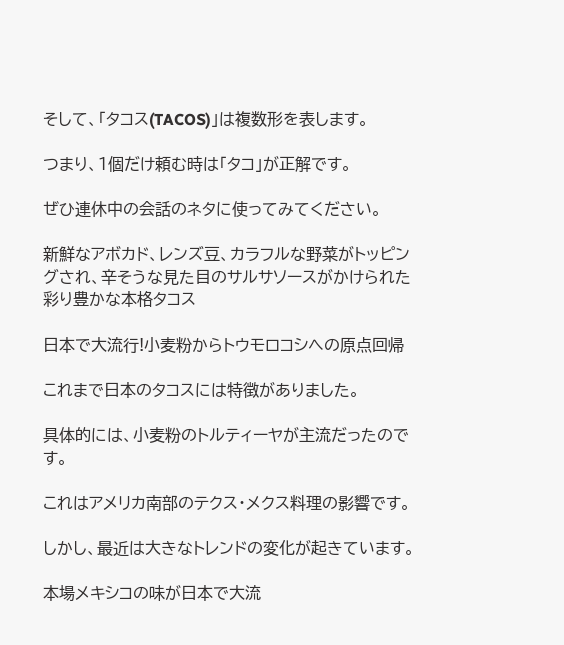そして、「タコス(TACOS)」は複数形を表します。

つまり、1個だけ頼む時は「タコ」が正解です。

ぜひ連休中の会話のネタに使ってみてください。

新鮮なアボカド、レンズ豆、カラフルな野菜がトッピングされ、辛そうな見た目のサルサソースがかけられた彩り豊かな本格タコス

日本で大流行!小麦粉からトウモロコシへの原点回帰

これまで日本のタコスには特徴がありました。

具体的には、小麦粉のトルティーヤが主流だったのです。

これはアメリカ南部のテクス・メクス料理の影響です。

しかし、最近は大きなトレンドの変化が起きています。

本場メキシコの味が日本で大流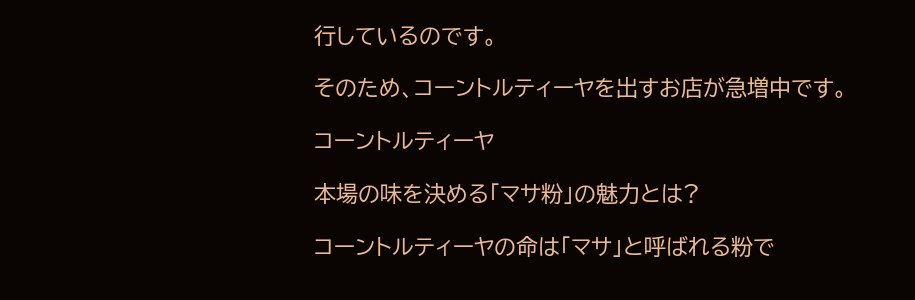行しているのです。

そのため、コーントルティーヤを出すお店が急増中です。

コーントルティーヤ

本場の味を決める「マサ粉」の魅力とは?

コーントルティーヤの命は「マサ」と呼ばれる粉で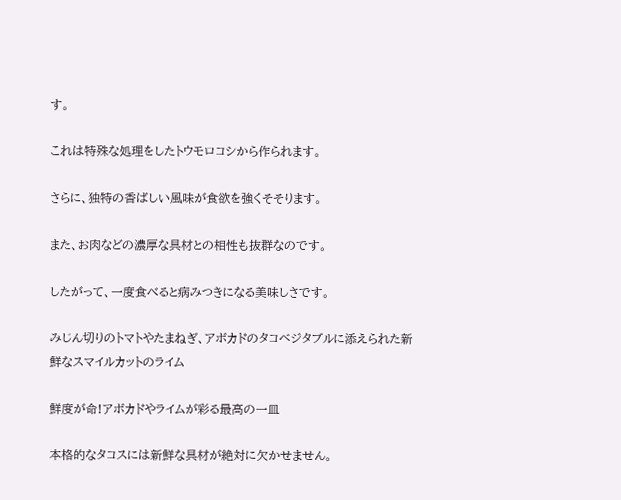す。

これは特殊な処理をしたトウモロコシから作られます。

さらに、独特の香ばしい風味が食欲を強くそそります。

また、お肉などの濃厚な具材との相性も抜群なのです。

したがって、一度食べると病みつきになる美味しさです。

みじん切りのトマトやたまねぎ、アボカドのタコベジタブルに添えられた新鮮なスマイルカットのライム

鮮度が命!アボカドやライムが彩る最高の一皿

本格的なタコスには新鮮な具材が絶対に欠かせません。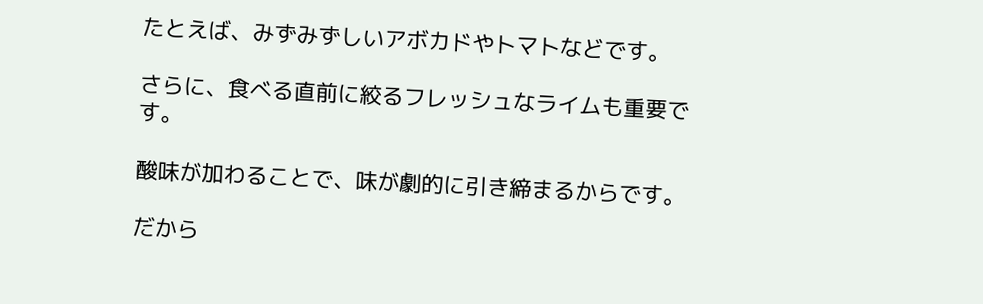たとえば、みずみずしいアボカドやトマトなどです。

さらに、食べる直前に絞るフレッシュなライムも重要です。

酸味が加わることで、味が劇的に引き締まるからです。

だから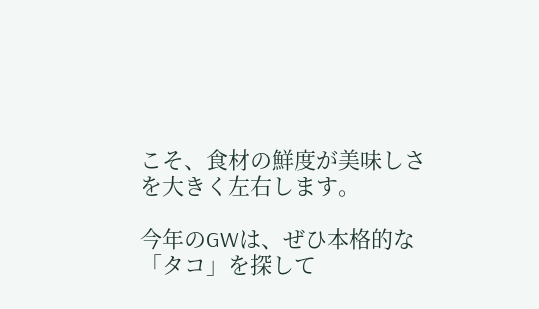こそ、食材の鮮度が美味しさを大きく左右します。

今年のGWは、ぜひ本格的な「タコ」を探して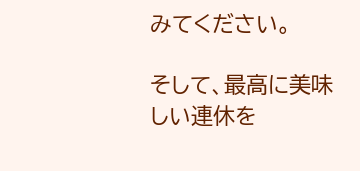みてください。

そして、最高に美味しい連休を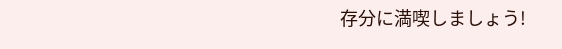存分に満喫しましょう!